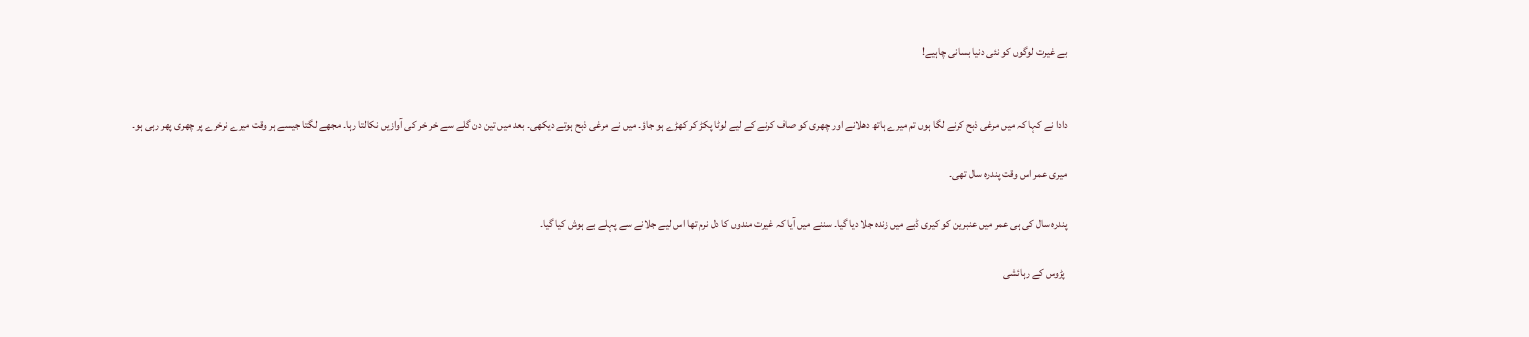بے غیرت لوگوں کو نئی دنیا بسانی چاہیے!


دادا نے کہا کہ میں مرغی ذبح کرنے لگا ہوں تم میرے ہاتھ دھلانے اور چھری کو صاف کرنے کے لیے لوٹا پکڑ کر کھڑے ہو جاؤ۔ میں نے مرغی ذبح ہوتے دیکھی۔ بعد میں تین دن گلے سے خر خر کی آوازیں نکالتا رہا۔ مجھے لگتا جیسے ہر وقت میرے نرخرے پر چھری پھر رہی ہو۔

میری عمر اس وقت پندرہ سال تھی۔

پندرہ سال کی ہی عمر میں عنبرین کو کیری ڈبے میں زندہ جلا دیا گیا۔ سننے میں آیا کہ غیرت مندوں کا دل نرم تھا اس لیے جلانے سے پہلے بے ہوش کیا گیا۔

 پڑوس کے رہائشی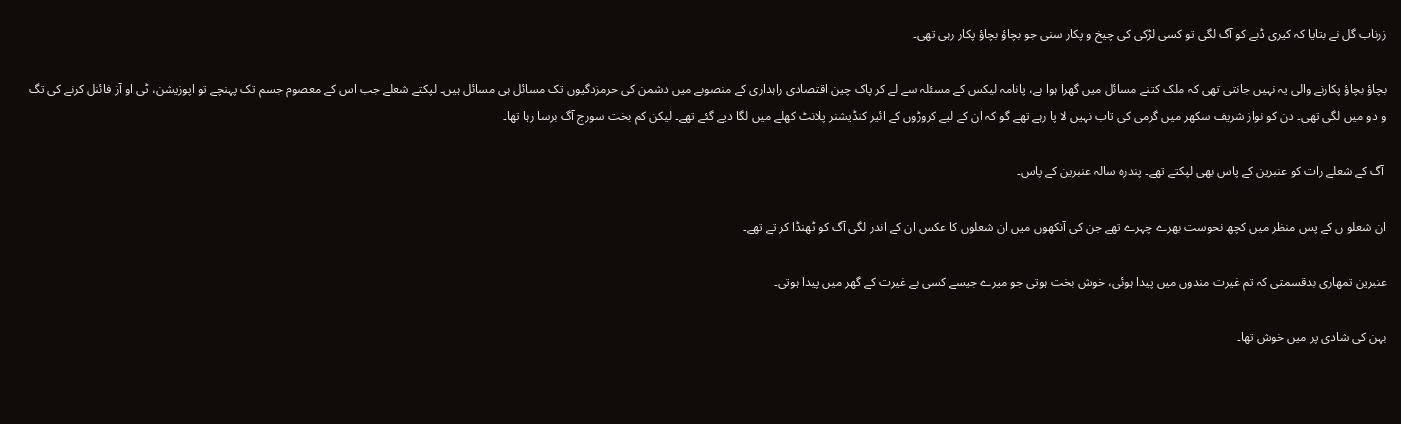زرناب گل نے بتایا کہ کیری ڈبے کو آگ لگی تو کسی لڑکی کی چیخ و پکار سنی جو بچاؤ بچاؤ پکار رہی تھی۔

بچاؤ بچاؤ پکارنے والی یہ نہیں جانتی تھی کہ ملک کتنے مسائل میں گھرا ہوا ہے، پانامہ لیکس کے مسئلہ سے لے کر پاک چین اقتصادی راہداری کے منصوبے میں دشمن کی حرمزدگیوں تک مسائل ہی مسائل ہیں۔ لپکتے شعلے جب اس کے معصوم جسم تک پہنچے تو اپوزیشن، ٹی او آز فائنل کرنے کی تگ و دو میں لگی تھی۔ دن کو نواز شریف سکھر میں گرمی کی تاب نہیں لا پا رہے تھے گو کہ ان کے لیے کروڑوں کے ائیر کنڈیشنر پلانٹ کھلے میں لگا دیے گئے تھے۔ لیکن کم بخت سورج آگ برسا رہا تھا۔

 آگ کے شعلے رات کو عنبرین کے پاس بھی لپکتے تھے۔ پندرہ سالہ عنبرین کے پاس۔

ان شعلو ں کے پس منظر میں کچھ نحوست بھرے چہرے تھے جن کی آنکھوں میں ان شعلوں کا عکس ان کے اندر لگی آگ کو ٹھنڈا کر تے تھے۔

عنبرین تمھاری بدقسمتی کہ تم غیرت مندوں میں پیدا ہوئی، خوش بخت ہوتی جو میرے جیسے کسی بے غیرت کے گھر میں پیدا ہوتی۔

بہن کی شادی پر میں خوش تھا۔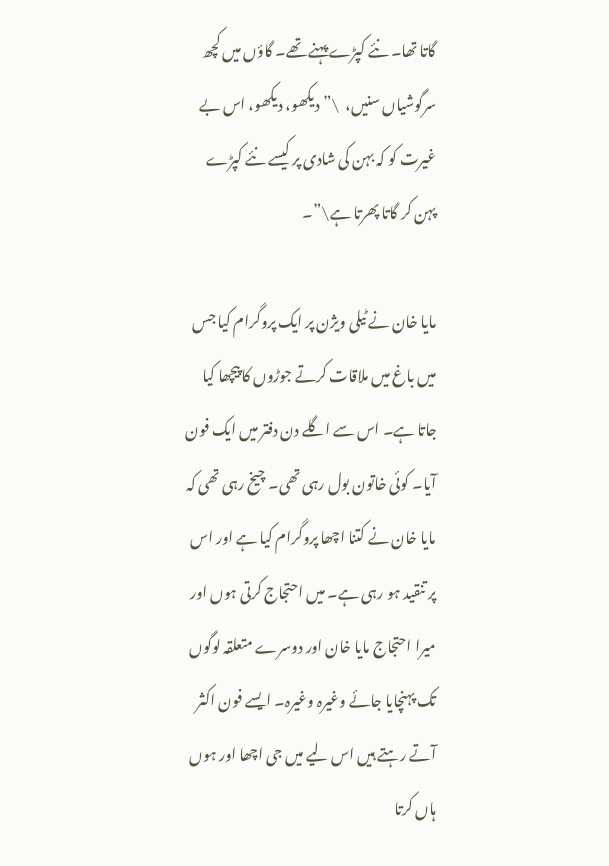گاتا تھا۔ نئے کپڑے پہنے تھے۔ گاؤں میں کچھ سرگوشیاں سنیں،  \”دیکھو، دیکھو، اس بے غیرت کو کہ بہن کی شادی پر کیسے نئے کپڑے پہن کر گاتا پھرتا ہے\”۔

مایا خان نے ٹیلی ویژن پر ایک پروگرام کیا جس میں باغ میں ملاقات کرتے جوڑوں کا پیچھا کیا جاتا ہے۔ اس سے اگلے دن دفتر میں ایک فون آیا۔ کوئی خاتون بول رہی تھی۔ چیخ رہی تھی کہ مایا خان نے کتنا اچھا پروگرام کیا ہے اور اس پر تنقید ہو رہی ہے۔ میں احتجاج کرتی ہوں اور میرا احتجاج مایا خان اور دوسرے متعلقہ لوگوں تک پہنچایا جائے وغیرہ وغیرہ۔ ایسے فون اکثر آتے رہتے ہیں اس لیے میں جی اچھا اور ہوں ہاں کرتا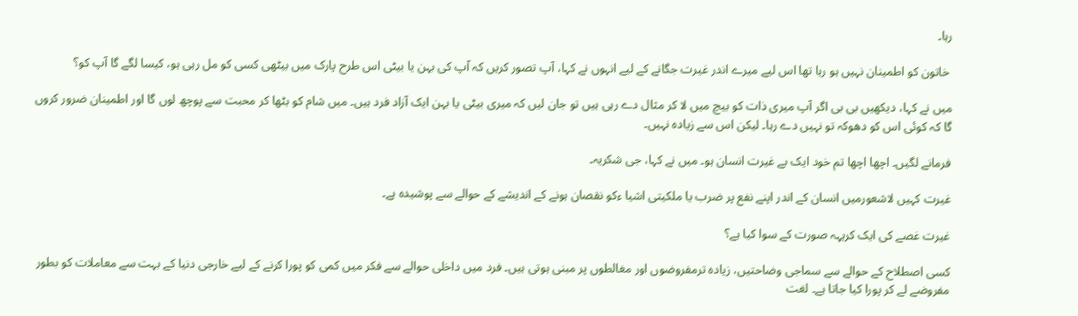رہا۔

 خاتون کو اطمینان نہیں ہو رہا تھا اس لیے میرے اندر غیرت جگانے کے لیے انہوں نے کہا، آپ تصور کریں کہ آپ کی بہن یا بیٹی اس طرح پارک میں بیٹھی کسی کو مل رہی ہو، کیسا لگے گا آپ کو؟

میں نے کہا، دیکھیں بی بی اگر آپ میری ذات کو بیچ میں لا کر مثال دے رہی ہیں تو جان لیں کہ میری بیٹی یا بہن ایک آزاد فرد ہیں۔ میں شام کو بٹھا کر محبت سے پوچھ لوں گا اور اطمینان ضرور کروں گا کہ کوئی اس کو دھوکہ تو نہیں دے رہا۔ لیکن اس سے زیادہ نہیں۔

فرمانے لگیں۔ اچھا اچھا تم خود ایک بے غیرت انسان ہو۔ میں نے کہا، جی شکریہ۔

غیرت کہیں لاشعورمیں انسان کے اندر اپنے نفع پر ضرب یا ملکیتی اشیا ءکو نقصان ہونے کے اندیشے کے حوالے سے پوشیدہ ہے۔

غیرت غصے کی ایک کریہہ صورت کے سوا کیا ہے؟

کسی اصطلاح کے حوالے سے سماجی وضاحتیں، زیادہ ترمفروضوں اور مغالطوں پر مبنی ہوتی ہیں۔ فرد میں داخلی حوالے سے فکر میں کمی کو پورا کرنے کے لیے خارجی دنیا کے بہت سے معاملات کو بطور مفروضے لے کر پورا کیا جاتا ہے۔ لغت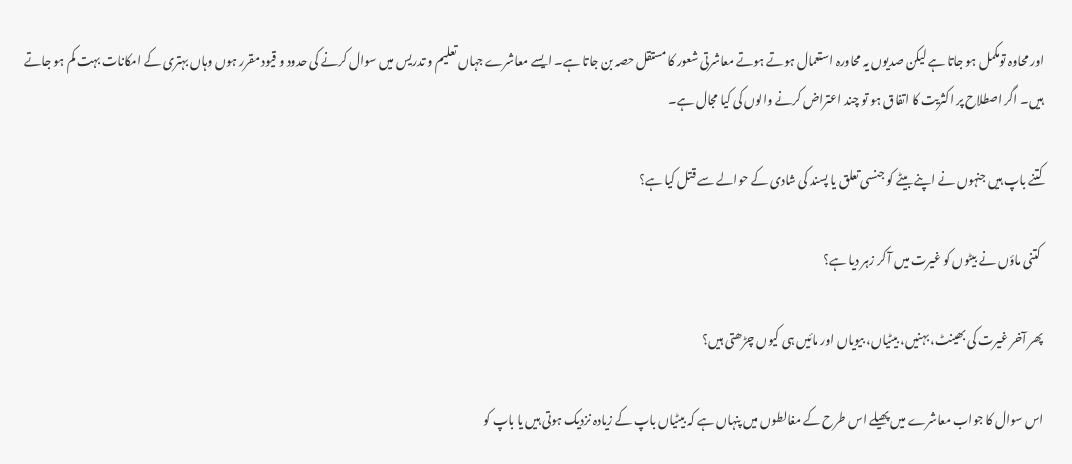اور محاوہ تومکمل ہو جاتا ہے لیکن صدیوں یہ محاورہ استعمال ہوتے ہوتے معاشرتی شعور کا مستقل حصہ بن جاتا ہے۔ ایسے معاشرے جہاں تعلیم و تدریس میں سوال کرنے کی حدود و قیود مقرر ہوں وہاں بہتری کے امکانات بہت کم ہو جاتے ہیں۔ اگر اصطلاح پر اکثریت کا اتفاق ہو تو چند اعتراض کرنے والوں کی کیا مجال ہے۔

کتنے باپ ہیں جنہوں نے اپنے بیٹے کو جنسی تعلق یا پسند کی شادی کے حوالے سے قتل کیا ہے؟

 کتنی ماؤں نے بیٹوں کو غیرت میں آ کر زہر دیا ہے؟

پھر آخر غیرت کی بھینٹ، بہنیں، بیٹیاں، بیویاں اور مائیں ہی کیوں چڑھتی ہیں؟

اس سوال کا جواب معاشرے میں پھیلے اس طرح کے مغالطوں میں پنہاں ہے کہ بیٹیاں باپ کے زیادہ نزدیک ہوتی ہیں یا باپ کو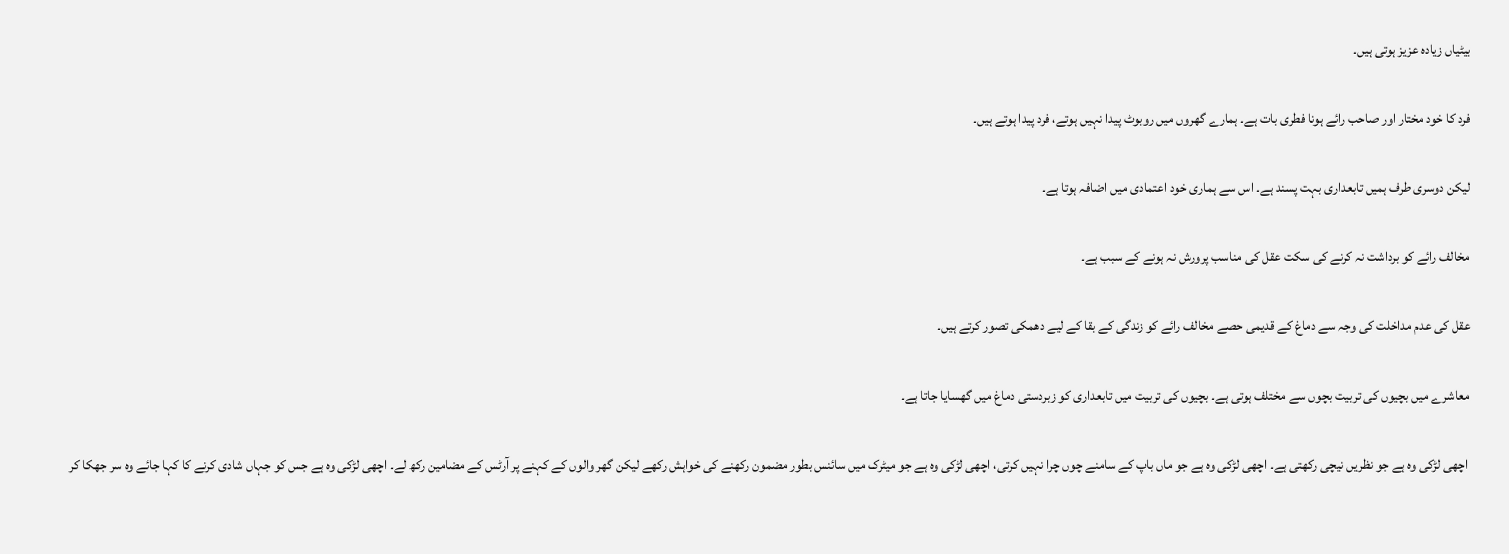بیٹیاں زیادہ عزیز ہوتی ہیں۔

فرد کا خود مختار اور صاحب رائے ہونا فطری بات ہے۔ ہمارے گھروں میں روبوٹ پیدا نہیں ہوتے، فرد پیدا ہوتے ہیں۔

لیکن دوسری طرف ہمیں تابعداری بہت پسند ہے۔ اس سے ہماری خود اعتمادی میں اضافہ ہوتا ہے۔

مخالف رائے کو برداشت نہ کرنے کی سکت عقل کی مناسب پرورش نہ ہونے کے سبب ہے۔

عقل کی عدم مداخلت کی وجہ سے دماغ کے قدیمی حصے مخالف رائے کو زندگی کے بقا کے لیے دھمکی تصور کرتے ہیں۔

معاشرے میں بچیوں کی تربیت بچوں سے مختلف ہوتی ہے۔ بچیوں کی تربیت میں تابعداری کو زبردستی دماغ میں گھسایا جاتا ہے۔

 اچھی لڑکی وہ ہے جو نظریں نیچی رکھتی ہے۔ اچھی لڑکی وہ ہے جو ماں باپ کے سامنے چوں چرا نہیں کرتی، اچھی لڑکی وہ ہے جو میٹرک میں سائنس بطور مضمون رکھنے کی خواہش رکھے لیکن گھر والوں کے کہنے پر آرٹس کے مضامین رکھ لے۔ اچھی لڑکی وہ ہے جس کو جہاں شادی کرنے کا کہا جائے وہ سر جھکا کر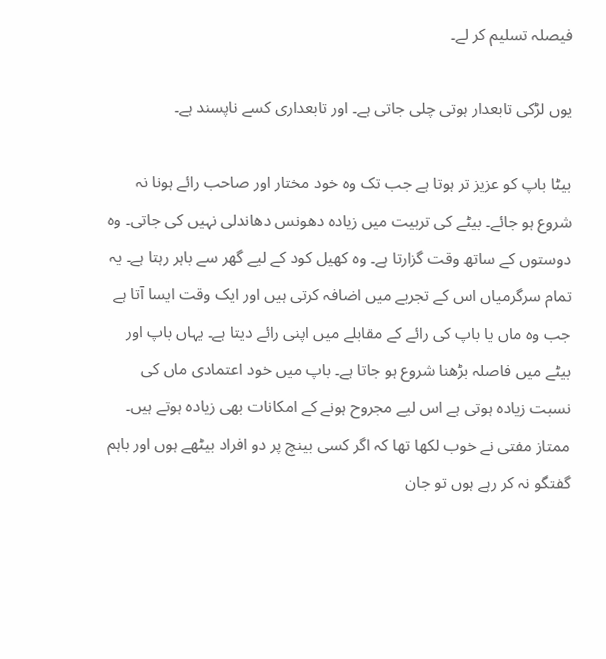فیصلہ تسلیم کر لے۔

یوں لڑکی تابعدار ہوتی چلی جاتی ہے۔ اور تابعداری کسے ناپسند ہے۔

بیٹا باپ کو عزیز تر ہوتا ہے جب تک وہ خود مختار اور صاحب رائے ہونا نہ شروع ہو جائے۔ بیٹے کی تربیت میں زیادہ دھونس دھاندلی نہیں کی جاتی۔ وہ دوستوں کے ساتھ وقت گزارتا ہے۔ وہ کھیل کود کے لیے گھر سے باہر رہتا ہے۔ یہ تمام سرگرمیاں اس کے تجربے میں اضافہ کرتی ہیں اور ایک وقت ایسا آتا ہے جب وہ ماں یا باپ کی رائے کے مقابلے میں اپنی رائے دیتا ہے۔ یہاں باپ اور بیٹے میں فاصلہ بڑھنا شروع ہو جاتا ہے۔ باپ میں خود اعتمادی ماں کی نسبت زیادہ ہوتی ہے اس لیے مجروح ہونے کے امکانات بھی زیادہ ہوتے ہیں۔ ممتاز مفتی نے خوب لکھا تھا کہ اگر کسی بینچ پر دو افراد بیٹھے ہوں اور باہم گفتگو نہ کر رہے ہوں تو جان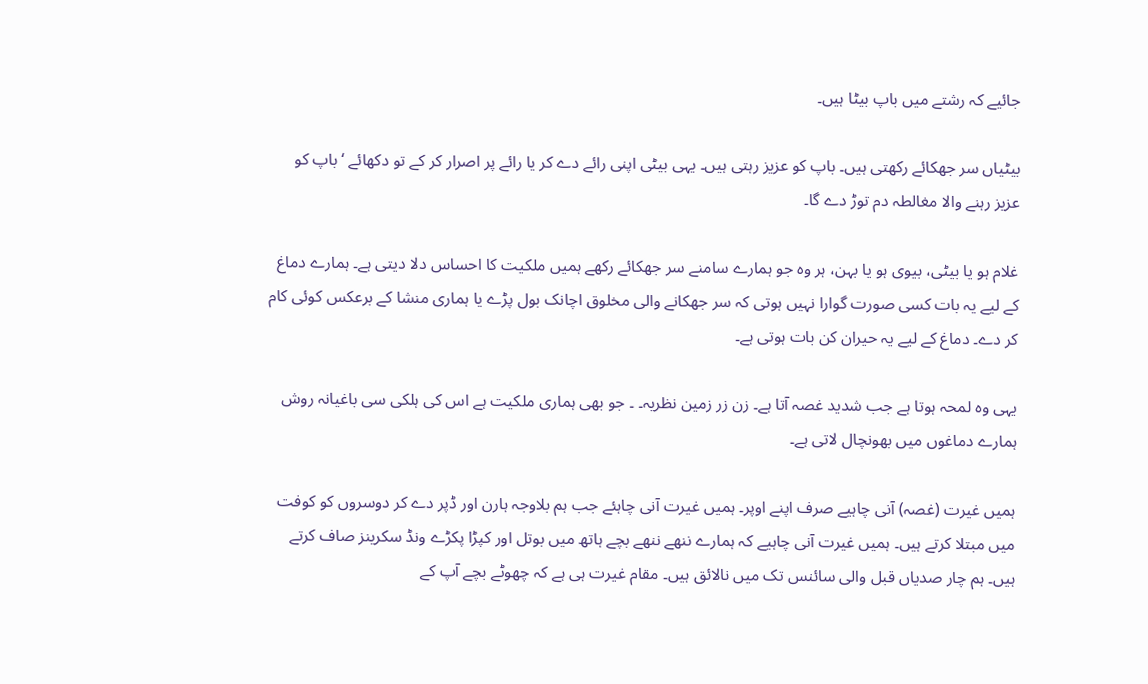جائیے کہ رشتے میں باپ بیٹا ہیں۔

بیٹیاں سر جھکائے رکھتی ہیں۔ باپ کو عزیز رہتی ہیں۔ یہی بیٹی اپنی رائے دے کر یا رائے پر اصرار کر کے تو دکھائے ‘ باپ کو عزیز رہنے والا مغالطہ دم توڑ دے گا۔

غلام ہو یا بیٹی، بیوی ہو یا بہن، ہر وہ جو ہمارے سامنے سر جھکائے رکھے ہمیں ملکیت کا احساس دلا دیتی ہے۔ ہمارے دماغ کے لیے یہ بات کسی صورت گوارا نہیں ہوتی کہ سر جھکانے والی مخلوق اچانک بول پڑے یا ہماری منشا کے برعکس کوئی کام کر دے۔ دماغ کے لیے یہ حیران کن بات ہوتی ہے۔

یہی وہ لمحہ ہوتا ہے جب شدید غصہ آتا ہے۔ زن زر زمین نظریہ۔ ۔ جو بھی ہماری ملکیت ہے اس کی ہلکی سی باغیانہ روش ہمارے دماغوں میں بھونچال لاتی ہے۔

ہمیں غیرت (غصہ) آنی چاہیے صرف اپنے اوپر۔ ہمیں غیرت آنی چاہئے جب ہم بلاوجہ ہارن اور ڈپر دے کر دوسروں کو کوفت میں مبتلا کرتے ہیں۔ ہمیں غیرت آنی چاہیے کہ ہمارے ننھے ننھے بچے ہاتھ میں بوتل اور کپڑا پکڑے ونڈ سکرینز صاف کرتے ہیں۔ ہم چار صدیاں قبل والی سائنس تک میں نالائق ہیں۔ مقام غیرت ہی ہے کہ چھوٹے بچے آپ کے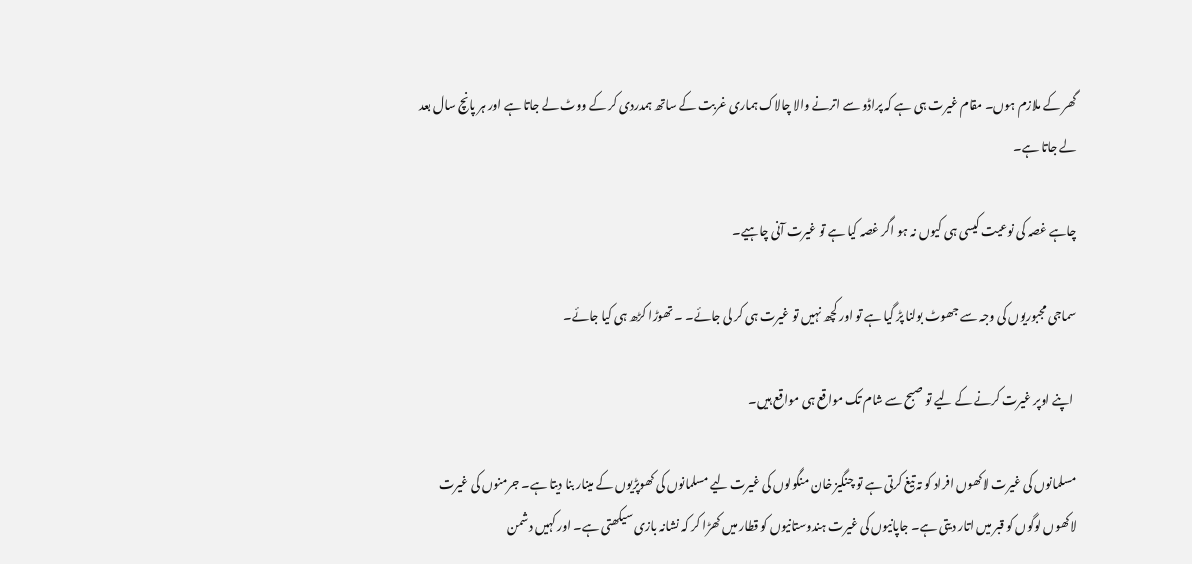گھر کے ملازم ہوں۔ مقام غیرت ہی ہے کہ پراڈو سے اترنے والا چالاک ہماری غربت کے ساتھ ہمدردی کر کے ووٹ لے جاتا ہے اور ہر پانچ سال بعد لے جاتا ہے۔

چاہے غصہ کی نوعیت کیسی ہی کیوں نہ ہو اگر غصہ کیا ہے تو غیرت آنی چاہیے۔

سماجی مجبوریوں کی وجہ سے جھوٹ بولنا پڑ گیا ہے تو اور کچھ نہیں تو غیرت ہی کر لی جائے۔ ۔ تھوڑا کڑھ ہی کیا جائے۔

 اپنے اوپر غیرت کرنے کے لیے تو صبح سے شام تک مواقع ہی مواقع ہیں۔

مسلمانوں کی غیرت لاکھوں افراد کو تہ تیغ کرتی ہے تو چنگیز خان منگولوں کی غیرت لیے مسلمانوں کی کھوپڑیوں کے مینار بنا دیتا ہے۔ جرمنوں کی غیرت لاکھوں لوگوں کو قبر میں اتار دیتی ہے۔ جاپانیوں کی غیرت ہندوستانیوں کو قطار میں کھڑا کر کہ نشانہ بازی سیکھتی ہے۔ اور کہیں دشمن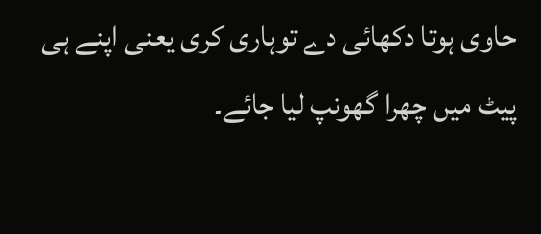حاوی ہوتا دکھائی دے توہاری کری یعنی اپنے ہی پیٹ میں چھرا گھونپ لیا جائے۔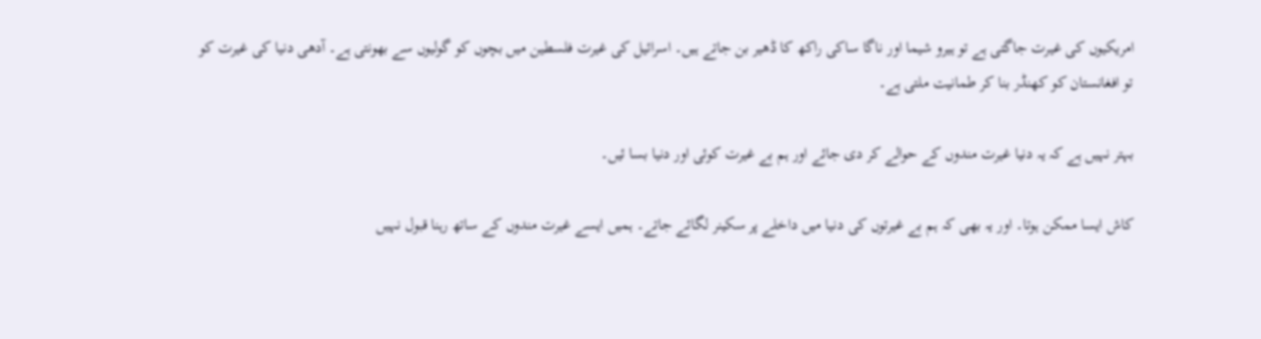امریکیوں کی غیرت جاگتی ہے تو ہیرو شیما اور ناگا ساکی راکھ کا ڈھیر بن جاتے ہیں۔ اسرائیل کی غیرت فلسطین میں بچوں کو گولیوں سے بھونتی ہے۔ آدھی دنیا کی غیرت کو تو افغانستان کو کھنڈر بنا کر طمانیت ملتی ہے۔

بہتر نہیں ہے کہ یہ دنیا غیرت مندوں کے حوالے کر دی جائے اور ہم بے غیرت کوئی اور دنیا بسا ئیں۔

کاش ایسا ممکن ہوتا۔ اور یہ بھی کہ ہم بے غیرتوں کی دنیا میں داخلے پر سکینر لگائے جاتے۔ ہمیں ایسے غیرت مندوں کے ساتھ رہنا قبول نہیں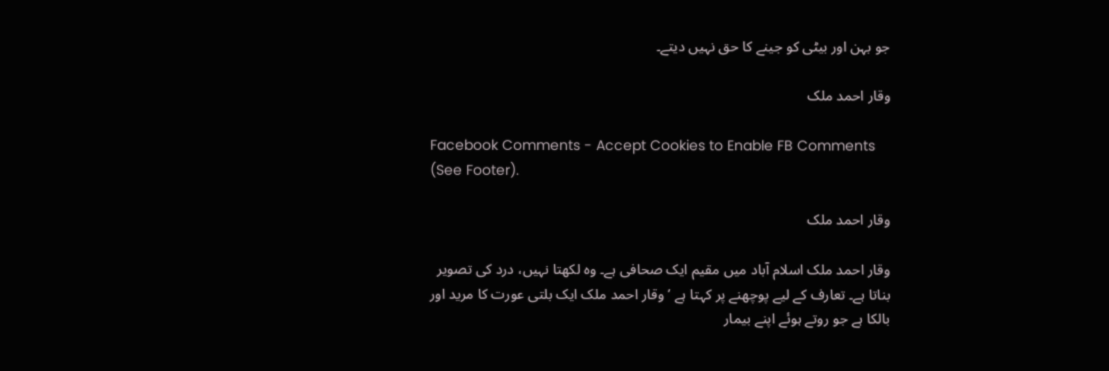جو بہن اور بیٹی کو جینے کا حق نہیں دیتے۔

وقار احمد ملک

Facebook Comments - Accept Cookies to Enable FB Comments (See Footer).

وقار احمد ملک

وقار احمد ملک اسلام آباد میں مقیم ایک صحافی ہے۔ وہ لکھتا نہیں، درد کی تصویر بناتا ہے۔ تعارف کے لیے پوچھنے پر کہتا ہے ’ وقار احمد ملک ایک بلتی عورت کا مرید اور بالکا ہے جو روتے ہوئے اپنے بیمار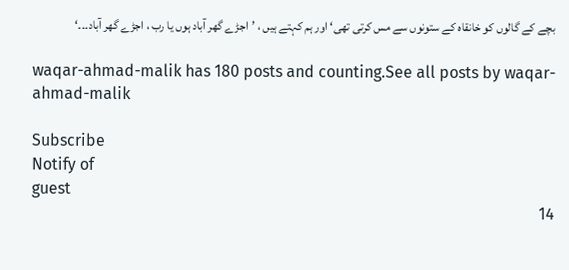بچے کے گالوں کو خانقاہ کے ستونوں سے مس کرتی تھی‘ اور ہم کہتے ہیں ، ’اجڑے گھر آباد ہوں یا رب ، اجڑے گھر آباد۔۔۔‘

waqar-ahmad-malik has 180 posts and counting.See all posts by waqar-ahmad-malik

Subscribe
Notify of
guest
14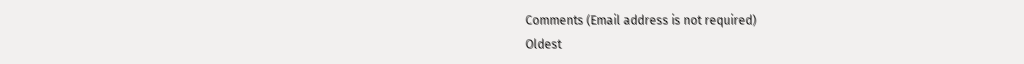Comments (Email address is not required)
Oldest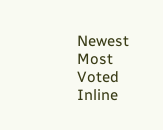Newest Most Voted
Inline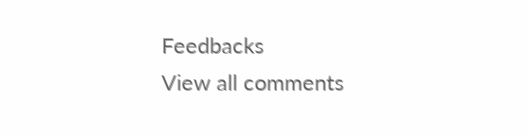Feedbacks
View all comments